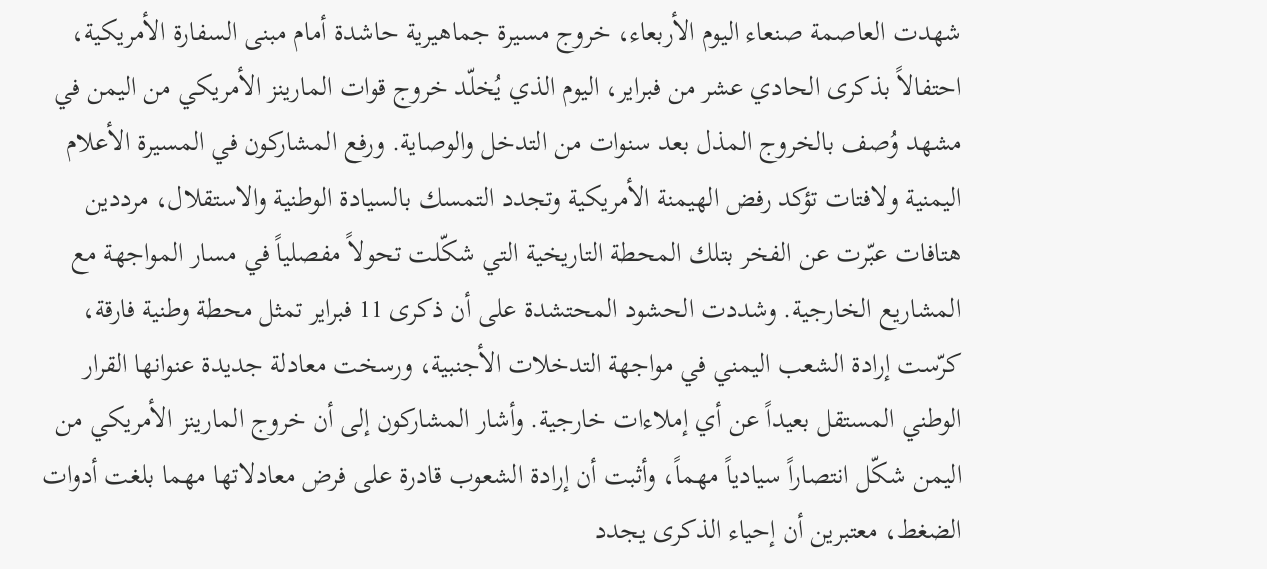شهدت العاصمة صنعاء اليوم الأربعاء، خروج مسيرة جماهيرية حاشدة أمام مبنى السفارة الأمريكية، احتفالاً بذكرى الحادي عشر من فبراير، اليوم الذي يُخلّد خروج قوات المارينز الأمريكي من اليمن في مشهد وُصف بالخروج المذل بعد سنوات من التدخل والوصاية. ورفع المشاركون في المسيرة الأعلام اليمنية ولافتات تؤكد رفض الهيمنة الأمريكية وتجدد التمسك بالسيادة الوطنية والاستقلال، مرددين هتافات عبّرت عن الفخر بتلك المحطة التاريخية التي شكّلت تحولاً مفصلياً في مسار المواجهة مع المشاريع الخارجية. وشددت الحشود المحتشدة على أن ذكرى 11 فبراير تمثل محطة وطنية فارقة، كرّست إرادة الشعب اليمني في مواجهة التدخلات الأجنبية، ورسخت معادلة جديدة عنوانها القرار الوطني المستقل بعيداً عن أي إملاءات خارجية. وأشار المشاركون إلى أن خروج المارينز الأمريكي من اليمن شكّل انتصاراً سيادياً مهماً، وأثبت أن إرادة الشعوب قادرة على فرض معادلاتها مهما بلغت أدوات الضغط، معتبرين أن إحياء الذكرى يجدد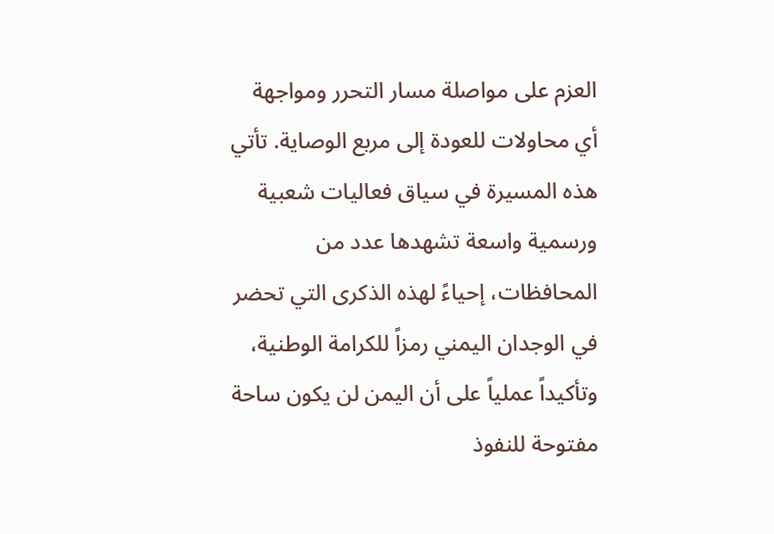العزم على مواصلة مسار التحرر ومواجهة أي محاولات للعودة إلى مربع الوصاية. تأتي هذه المسيرة في سياق فعاليات شعبية ورسمية واسعة تشهدها عدد من المحافظات، إحياءً لهذه الذكرى التي تحضر في الوجدان اليمني رمزاً للكرامة الوطنية، وتأكيداً عملياً على أن اليمن لن يكون ساحة مفتوحة للنفوذ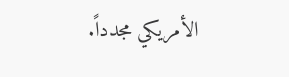الأمريكي مجدداً.